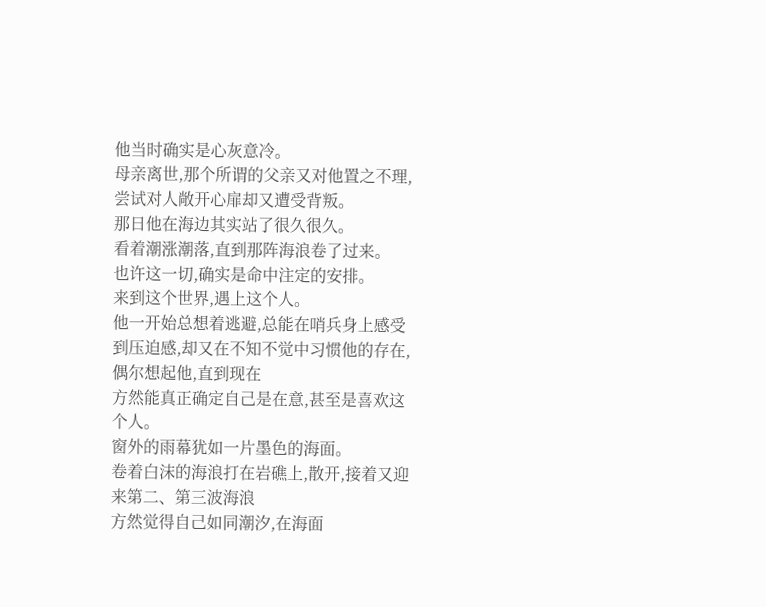他当时确实是心灰意冷。
母亲离世,那个所谓的父亲又对他置之不理,尝试对人敞开心扉却又遭受背叛。
那日他在海边其实站了很久很久。
看着潮涨潮落,直到那阵海浪卷了过来。
也许这一切,确实是命中注定的安排。
来到这个世界,遇上这个人。
他一开始总想着逃避,总能在哨兵身上感受到压迫感,却又在不知不觉中习惯他的存在,偶尔想起他,直到现在
方然能真正确定自己是在意,甚至是喜欢这个人。
窗外的雨幕犹如一片墨色的海面。
卷着白沫的海浪打在岩礁上,散开,接着又迎来第二、第三波海浪
方然觉得自己如同潮汐,在海面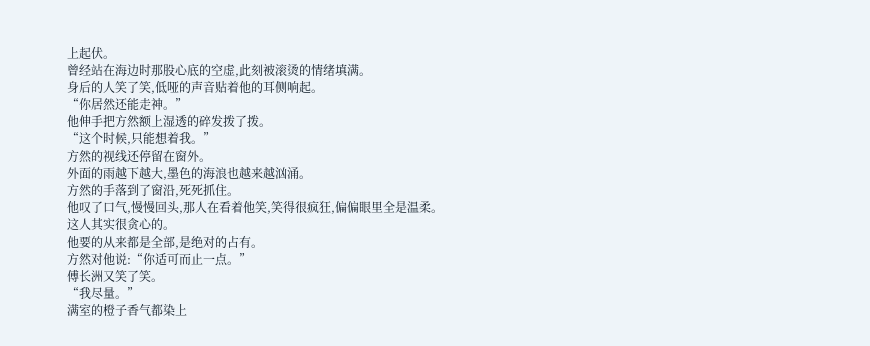上起伏。
曾经站在海边时那股心底的空虚,此刻被滚烫的情绪填满。
身后的人笑了笑,低哑的声音贴着他的耳侧响起。
“你居然还能走神。”
他伸手把方然额上湿透的碎发拨了拨。
“这个时候,只能想着我。”
方然的视线还停留在窗外。
外面的雨越下越大,墨色的海浪也越来越汹涌。
方然的手落到了窗沿,死死抓住。
他叹了口气,慢慢回头,那人在看着他笑,笑得很疯狂,偏偏眼里全是温柔。
这人其实很贪心的。
他要的从来都是全部,是绝对的占有。
方然对他说:“你适可而止一点。”
傅长洲又笑了笑。
“我尽量。”
满室的橙子香气都染上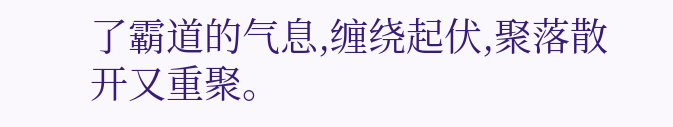了霸道的气息,缠绕起伏,聚落散开又重聚。